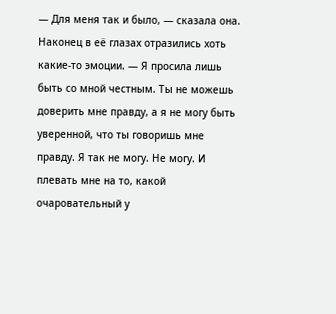— Для меня так и было, — сказала она. Наконец в её глазах отразились хоть какие-то эмоции. — Я просила лишь быть со мной честным. Ты не можешь доверить мне правду, а я не могу быть уверенной, что ты говоришь мне правду. Я так не могу. Не могу. И плевать мне на то, какой очаровательный у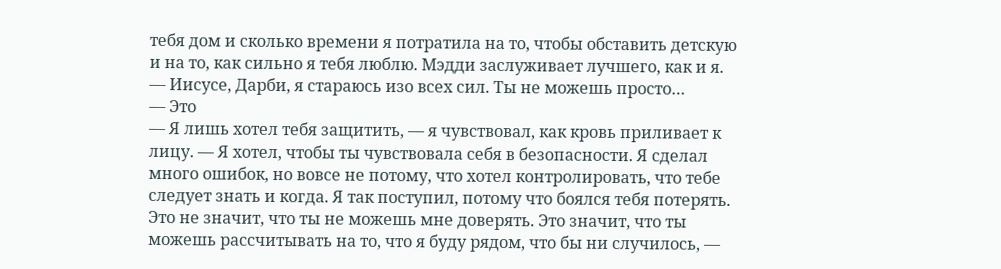тебя дом и сколько времени я потратила на то, чтобы обставить детскую и на то, как сильно я тебя люблю. Мэдди заслуживает лучшего, как и я.
— Иисусе, Дарби, я стараюсь изо всех сил. Ты не можешь просто…
— Это
— Я лишь хотел тебя защитить, — я чувствовал, как кровь приливает к лицу. — Я хотел, чтобы ты чувствовала себя в безопасности. Я сделал много ошибок, но вовсе не потому, что хотел контролировать, что тебе следует знать и когда. Я так поступил, потому что боялся тебя потерять. Это не значит, что ты не можешь мне доверять. Это значит, что ты можешь рассчитывать на то, что я буду рядом, что бы ни случилось, —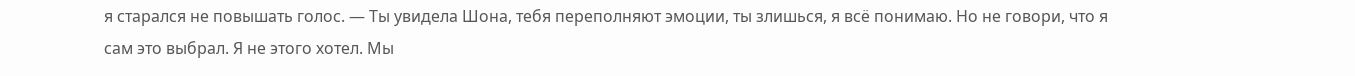я старался не повышать голос. — Ты увидела Шона, тебя переполняют эмоции, ты злишься, я всё понимаю. Но не говори, что я сам это выбрал. Я не этого хотел. Мы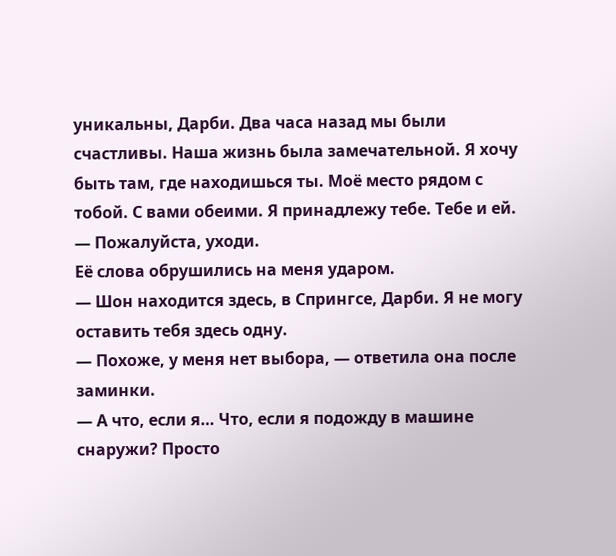уникальны, Дарби. Два часа назад мы были счастливы. Наша жизнь была замечательной. Я хочу быть там, где находишься ты. Моё место рядом с тобой. С вами обеими. Я принадлежу тебе. Тебе и ей.
— Пожалуйста, уходи.
Её слова обрушились на меня ударом.
— Шон находится здесь, в Спрингсе, Дарби. Я не могу оставить тебя здесь одну.
— Похоже, у меня нет выбора, — ответила она после заминки.
— А что, если я… Что, если я подожду в машине снаружи? Просто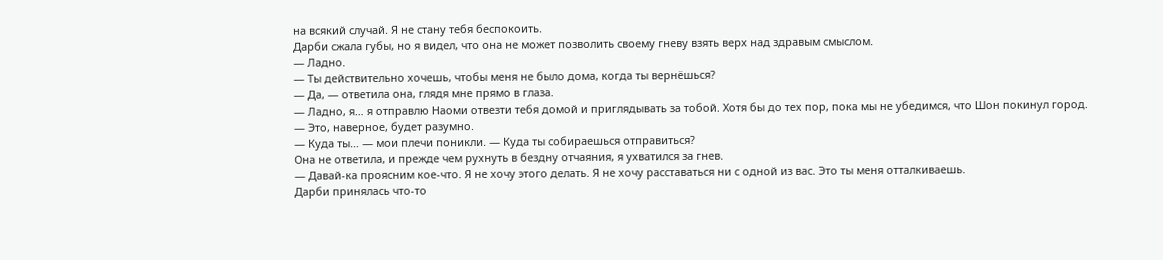на всякий случай. Я не стану тебя беспокоить.
Дарби сжала губы, но я видел, что она не может позволить своему гневу взять верх над здравым смыслом.
— Ладно.
— Ты действительно хочешь, чтобы меня не было дома, когда ты вернёшься?
— Да, — ответила она, глядя мне прямо в глаза.
— Ладно, я… я отправлю Наоми отвезти тебя домой и приглядывать за тобой. Хотя бы до тех пор, пока мы не убедимся, что Шон покинул город.
— Это, наверное, будет разумно.
— Куда ты… — мои плечи поникли. — Куда ты собираешься отправиться?
Она не ответила, и прежде чем рухнуть в бездну отчаяния, я ухватился за гнев.
— Давай-ка проясним кое-что. Я не хочу этого делать. Я не хочу расставаться ни с одной из вас. Это ты меня отталкиваешь.
Дарби принялась что-то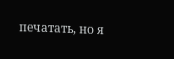печатать, но я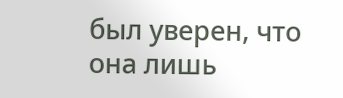был уверен, что она лишь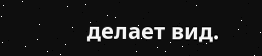делает вид.